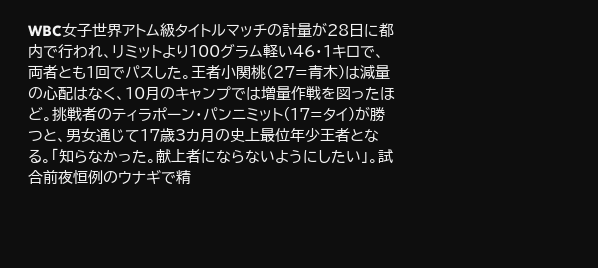WBC女子世界アトム級タイトルマッチの計量が28日に都内で行われ、リミットより100グラム軽い46・1キロで、両者とも1回でパスした。王者小関桃(27=青木)は減量の心配はなく、10月のキャンプでは増量作戦を図ったほど。挑戦者のティラポーン・パンニミット(17=タイ)が勝つと、男女通じて17歳3カ月の史上最位年少王者となる。「知らなかった。献上者にならないようにしたい」。試合前夜恒例のウナギで精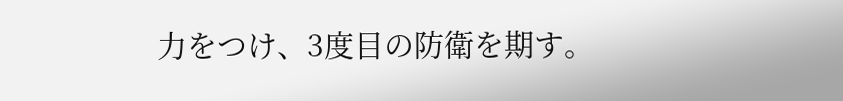力をつけ、3度目の防衛を期す。